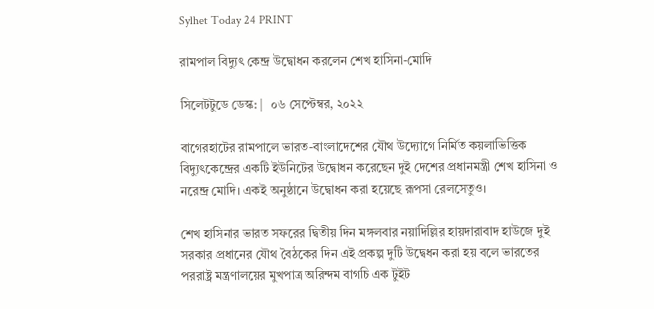Sylhet Today 24 PRINT

রামপাল বিদ্যুৎ কেন্দ্র উদ্বোধন করলেন শেখ হাসিনা-মোদি

সিলেটটুডে ডেস্ক: |  ০৬ সেপ্টেম্বর, ২০২২

বাগেরহাটের রামপালে ভারত-বাংলাদেশের যৌথ উদ্যোগে নির্মিত কয়লাভিত্তিক বিদ্যুৎকেন্দ্রের একটি ইউনিটের উদ্বোধন করেছেন দুই দেশের প্রধানমন্ত্রী শেখ হাসিনা ও নরেন্দ্র মোদি। একই অনুষ্ঠানে উদ্বোধন করা হয়েছে রূপসা রেলসেতুও।

শেখ হাসিনার ভারত সফরের দ্বিতীয় দিন মঙ্গলবার নয়াদিল্লির হায়দারাবাদ হাউজে দুই সরকার প্রধানের যৌথ বৈঠকের দিন এই প্রকল্প দুটি উদ্বেধন করা হয় বলে ভারতের পররাষ্ট্র মন্ত্রণালয়ের মুখপাত্র অরিন্দম বাগচি এক টুইট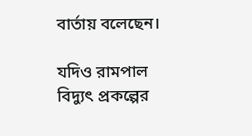বার্তায় বলেছেন।

যদিও রামপাল বিদ্যুৎ প্রকল্পের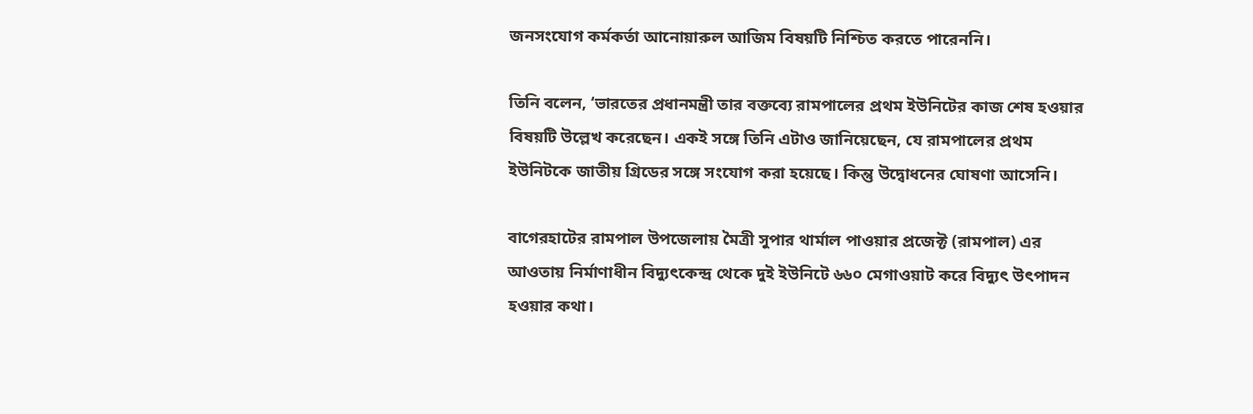জনসংযোগ কর্মকর্তা আনোয়ারুল আজিম বিষয়টি নিশ্চিত করতে পারেননি।

তিনি বলেন, ‘ভারতের প্রধানমন্ত্রী তার বক্তব্যে রামপালের প্রথম ইউনিটের কাজ শেষ হওয়ার বিষয়টি উল্লেখ করেছেন। একই সঙ্গে তিনি এটাও জানিয়েছেন, যে রামপালের প্রথম ইউনিটকে জাতীয় গ্রিডের সঙ্গে সংযোগ করা হয়েছে। কিন্তু উদ্বোধনের ঘোষণা আসেনি।

বাগেরহাটের রামপাল উপজেলায় মৈত্রী সুপার থার্মাল পাওয়ার প্রজেক্ট (রামপাল) এর আওতায় নির্মাণাধীন বিদ্যুৎকেন্দ্র থেকে দুই ইউনিটে ৬৬০ মেগাওয়াট করে বিদ্যুৎ উৎপাদন হওয়ার কথা।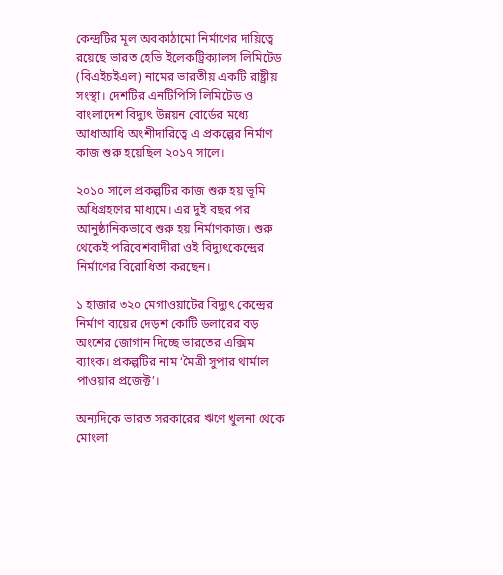কেন্দ্রটির মূল অবকাঠামো নির্মাণের দায়িত্বে রয়েছে ভারত হেভি ইলেকট্রিক্যালস লিমিটেড (বিএইচইএল) নামের ভারতীয় একটি রাষ্ট্রীয় সংস্থা। দেশটির এনটিপিসি লিমিটেড ও বাংলাদেশ বিদ্যুৎ উন্নয়ন বোর্ডের মধ্যে আধাআধি অংশীদারিত্বে এ প্রকল্পের নির্মাণ কাজ শুরু হয়েছিল ২০১৭ সালে।

২০১০ সালে প্রকল্পটির কাজ শুরু হয় ভূমি অধিগ্রহণের মাধ্যমে। এর দুই বছর পর আনুষ্ঠানিকভাবে শুরু হয় নির্মাণকাজ। শুরু থেকেই পরিবেশবাদীরা ওই বিদ্যুৎকেন্দ্রের নির্মাণের বিরোধিতা করছেন।

১ হাজার ৩২০ মেগাওয়াটের বিদ্যুৎ কেন্দ্রের নির্মাণ ব্যয়ের দেড়শ কোটি ডলারের বড় অংশের জোগান দিচ্ছে ভারতের এক্সিম ব্যাংক। প্রকল্পটির নাম ‘মৈত্রী সুপার থার্মাল পাওয়ার প্রজেক্ট’।

অন্যদিকে ভারত সরকারের ঋণে খুলনা থেকে মোংলা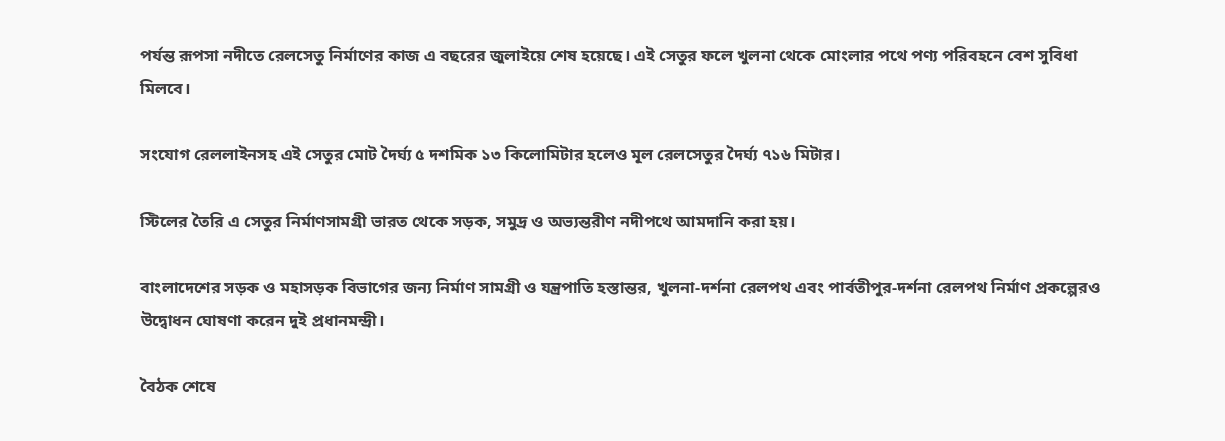পর্যন্ত রূপসা নদীতে রেলসেতু নির্মাণের কাজ এ বছরের জুলাইয়ে শেষ হয়েছে। এই সেতুর ফলে খুলনা থেকে মোংলার পথে পণ্য পরিবহনে বেশ সুবিধা মিলবে।

সংযোগ রেললাইনসহ এই সেতুর মোট দৈর্ঘ্য ৫ দশমিক ১৩ কিলোমিটার হলেও মূল রেলসেতুর দৈর্ঘ্য ৭১৬ মিটার।

স্টিলের তৈরি এ সেতুর নির্মাণসামগ্রী ভারত থেকে সড়ক, সমুদ্র ও অভ্যন্তরীণ নদীপথে আমদানি করা হয়।

বাংলাদেশের সড়ক ও মহাসড়ক বিভাগের জন্য নির্মাণ সামগ্রী ও যন্ত্রপাতি হস্তান্তর, খুলনা-দর্শনা রেলপথ এবং পার্বতীপুর-দর্শনা রেলপথ নির্মাণ প্রকল্পেরও উদ্বোধন ঘোষণা করেন দুই প্রধানমন্দ্রী।

বৈঠক শেষে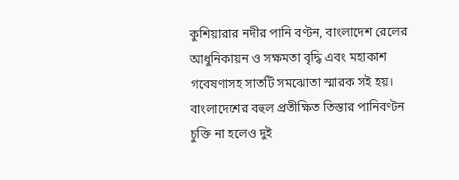কুশিয়ারার নদীর পানি বণ্টন, বাংলাদেশ রেলের আধুনিকায়ন ও সক্ষমতা বৃদ্ধি এবং মহাকাশ গবেষণাসহ সাতটি সমঝোতা স্মারক সই হয়। বাংলাদেশের বহুল প্রতীক্ষিত তিস্তার পানিবণ্টন চুক্তি না হলেও দুই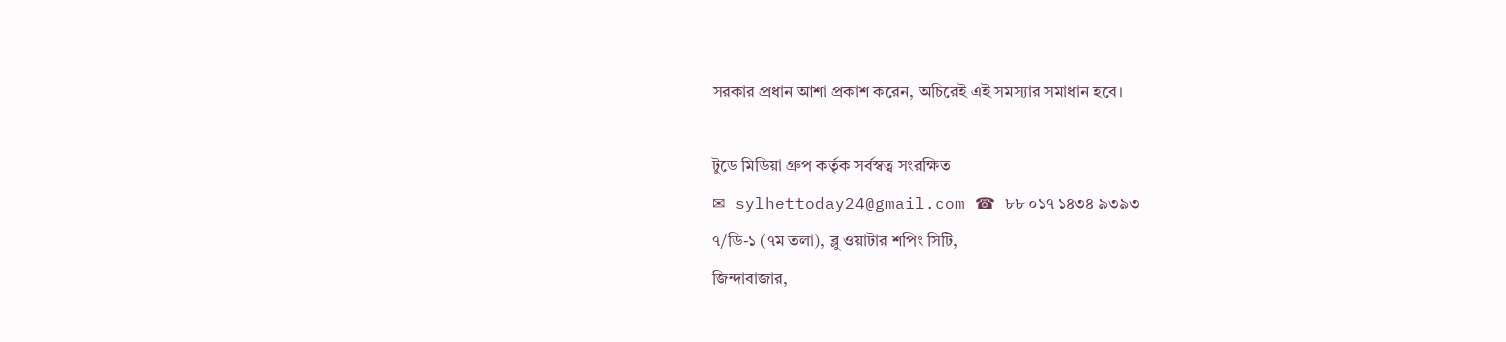সরকার প্রধান আশা প্রকাশ করেন, অচিরেই এই সমস্যার সমাধান হবে।

টুডে মিডিয়া গ্রুপ কর্তৃক সর্বস্বত্ব সংরক্ষিত
✉ sylhettoday24@gmail.com ☎ ৮৮ ০১৭ ১৪৩৪ ৯৩৯৩
৭/ডি-১ (৭ম তলা), ব্লু ওয়াটার শপিং সিটি,
জিন্দাবাজার,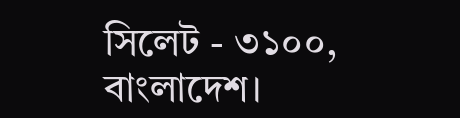সিলেট - ৩১০০, বাংলাদেশ।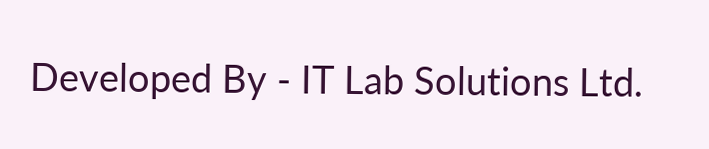Developed By - IT Lab Solutions Ltd.